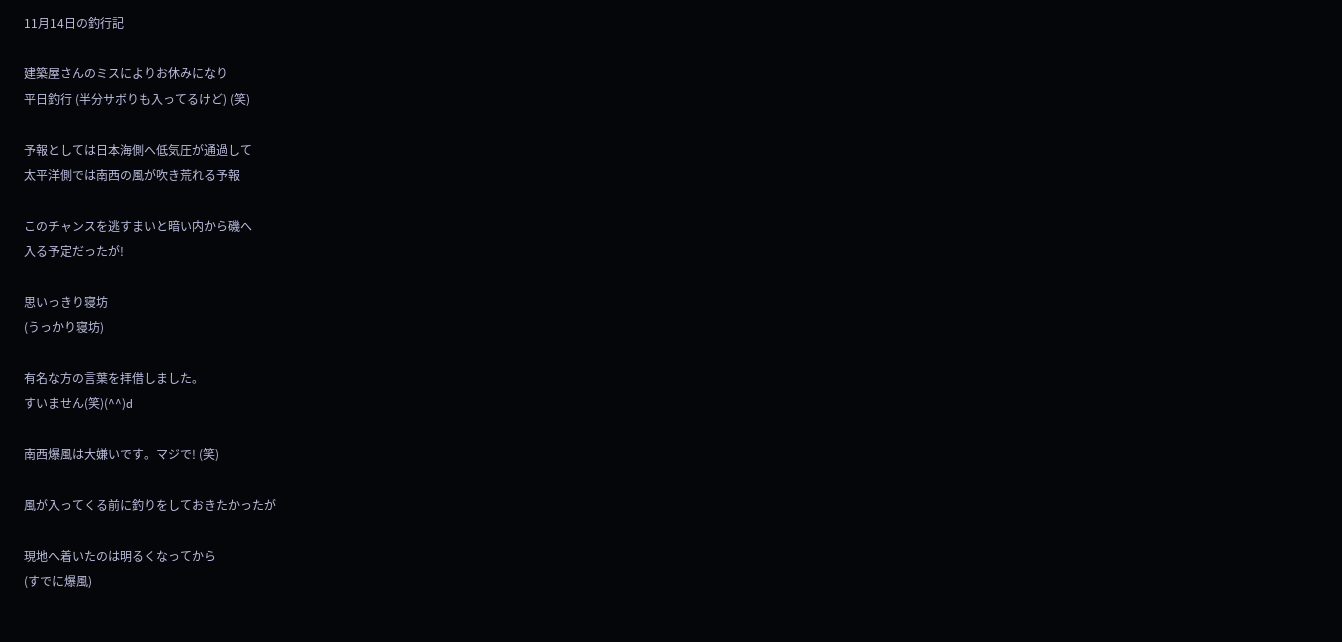11月14日の釣行記

建築屋さんのミスによりお休みになり
平日釣行 (半分サボりも入ってるけど) (笑)

予報としては日本海側へ低気圧が通過して
太平洋側では南西の風が吹き荒れる予報

このチャンスを逃すまいと暗い内から磯へ
入る予定だったが!

思いっきり寝坊
(うっかり寝坊)

有名な方の言葉を拝借しました。
すいません(笑)(^^)d

南西爆風は大嫌いです。マジで! (笑)

風が入ってくる前に釣りをしておきたかったが

現地へ着いたのは明るくなってから
(すでに爆風)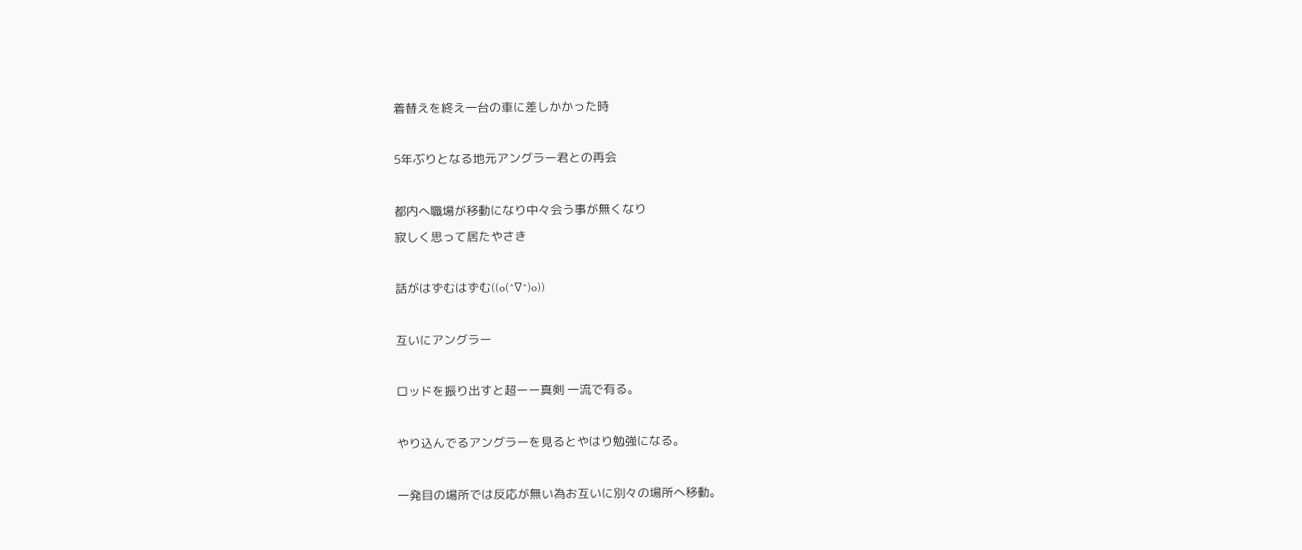着替えを終え一台の車に差しかかった時

5年ぶりとなる地元アングラー君との再会

都内へ職場が移動になり中々会う事が無くなり
寂しく思って居たやさき

話がはずむはずむ((o(^∇^)o))

互いにアングラー

ロッドを振り出すと超ーー真剣 一流で有る。

やり込んでるアングラーを見るとやはり勉強になる。

一発目の場所では反応が無い為お互いに別々の場所へ移動。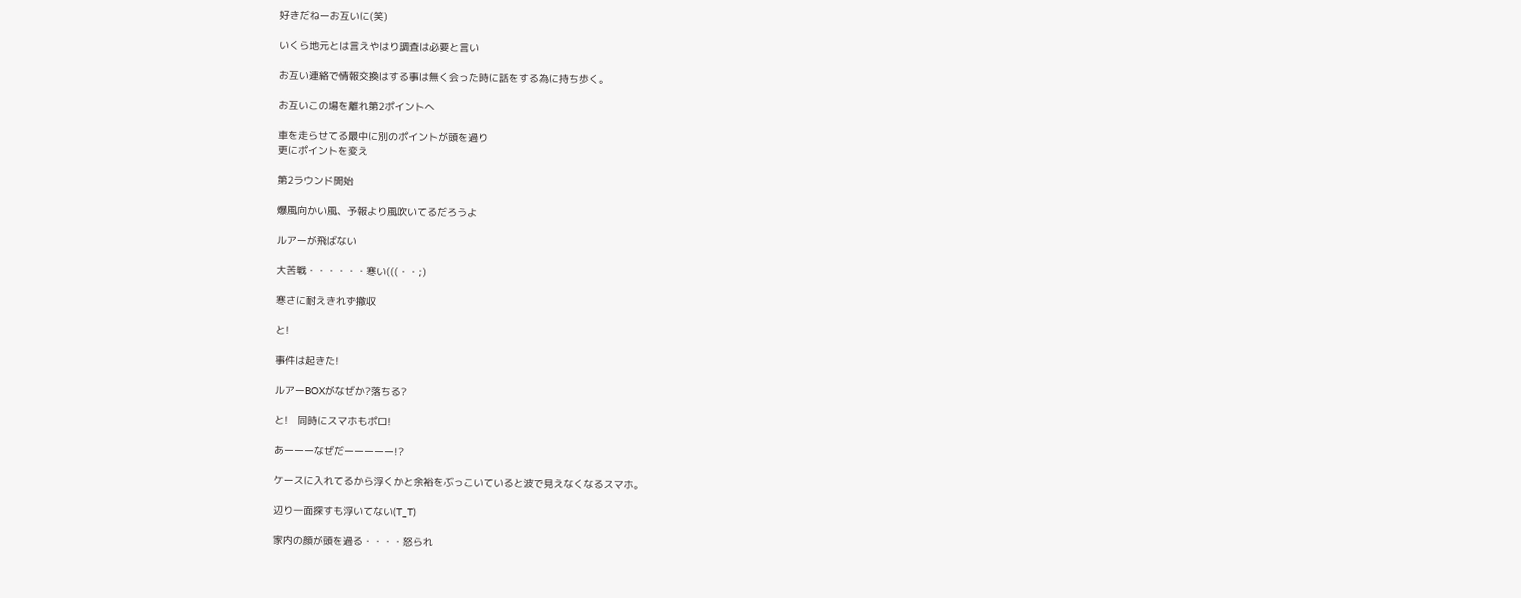好きだねーお互いに(笑)

いくら地元とは言えやはり調査は必要と言い

お互い連絡で情報交換はする事は無く会った時に話をする為に持ち歩く。

お互いこの場を離れ第2ポイントへ

車を走らせてる最中に別のポイントが頭を過り
更にポイントを変え

第2ラウンド開始

爆風向かい風、予報より風吹いてるだろうよ

ルアーが飛ばない

大苦戦・・・・・・寒い(((・・;)

寒さに耐えきれず撤収

と!

事件は起きた!

ルアーBOXがなぜか?落ちる?

と!   同時にスマホもポロ!

あーーーなぜだーーーーー!?

ケースに入れてるから浮くかと余裕をぶっこいていると波で見えなくなるスマホ。

辺り一面探すも浮いてない(T_T)

家内の顔が頭を過る・・・・怒られ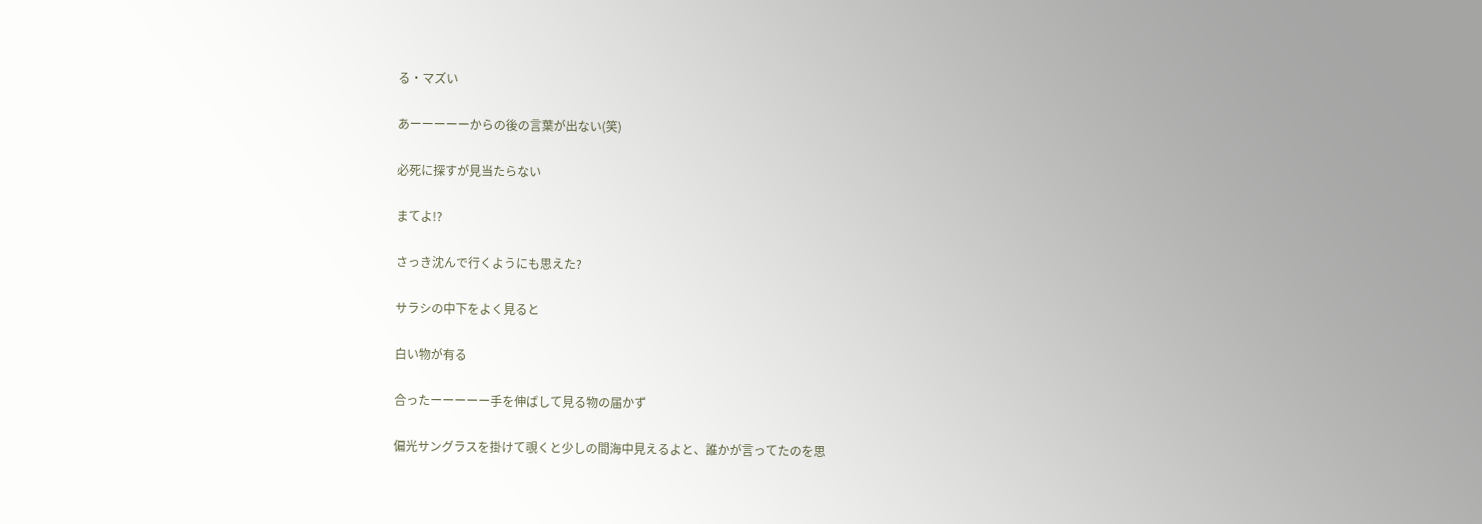る・マズい

あーーーーーからの後の言葉が出ない(笑)

必死に探すが見当たらない

まてよ!?

さっき沈んで行くようにも思えた?

サラシの中下をよく見ると

白い物が有る

合ったーーーーー手を伸ばして見る物の届かず

偏光サングラスを掛けて覗くと少しの間海中見えるよと、誰かが言ってたのを思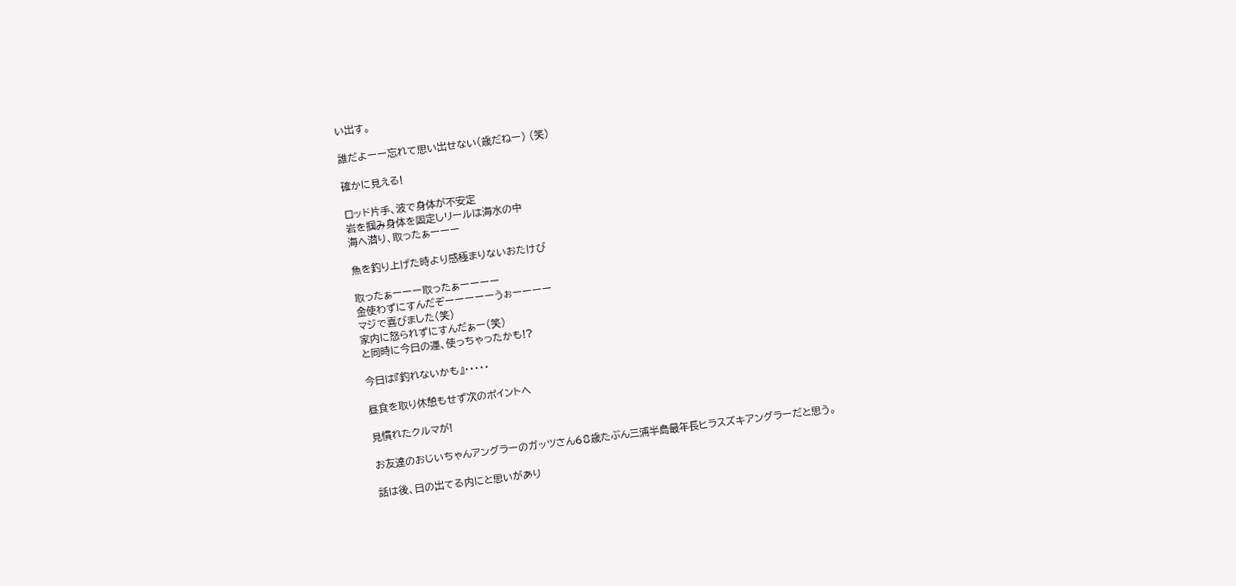い出す。

誰だよーー忘れて思い出せない(歳だねー) (笑)

確かに見える!

ロッド片手、波で身体が不安定
岩を掴み身体を固定しリールは海水の中
海へ潜り、取ったぁーーー

魚を釣り上げた時より感極まりないおたけび

取ったぁーーー取ったぁーーーー
金使わずにすんだぞーーーーーうぉーーーー
マジで喜びました(笑)
家内に怒られずにすんだぁー(笑)
と同時に今日の運、使っちゃったかも!?

今日は『釣れないかも』・・・・・

昼食を取り休憩もせず次のポイントへ

見慣れたクルマが!

お友達のおじいちゃんアングラーのガッツさん68歳たぶん三浦半島最年長ヒラスズキアングラーだと思う。

話は後、日の出てる内にと思いがあり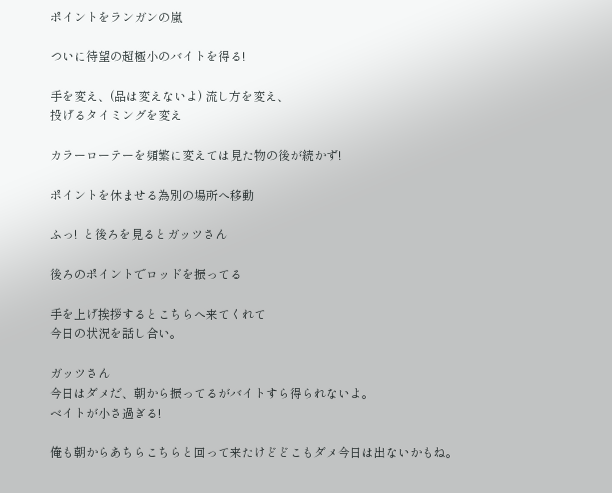ポイントをランガンの嵐

ついに待望の超極小のバイトを得る!

手を変え、(品は変えないよ) 流し方を変え、
投げるタイミングを変え

カラーローテーを頻繁に変えては見た物の後が続かず!

ポイントを休ませる為別の場所へ移動

ふっ!  と後ろを見るとガッツさん

後ろのポイントでロッドを振ってる

手を上げ挨拶するとこちらへ来てくれて
今日の状況を話し合い。

ガッツさん
今日はダメだ、朝から振ってるがバイトすら得られないよ。
ベイトが小さ過ぎる!

俺も朝からあちらこちらと回って来たけどどこもダメ今日は出ないかもね。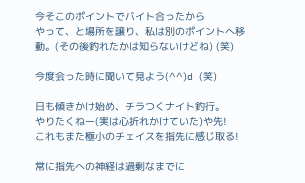今そこのポイントでバイト合ったから
やって、と場所を譲り、私は別のポイントへ移動。(その後釣れたかは知らないけどね) (笑)

今度会った時に聞いて見よう(^^)d (笑)

日も傾きかけ始め、チラつくナイト釣行。
やりたくねー(実は心折れかけていた)や先!
これもまた極小のチェイスを指先に感じ取る!

常に指先への神経は過剰なまでに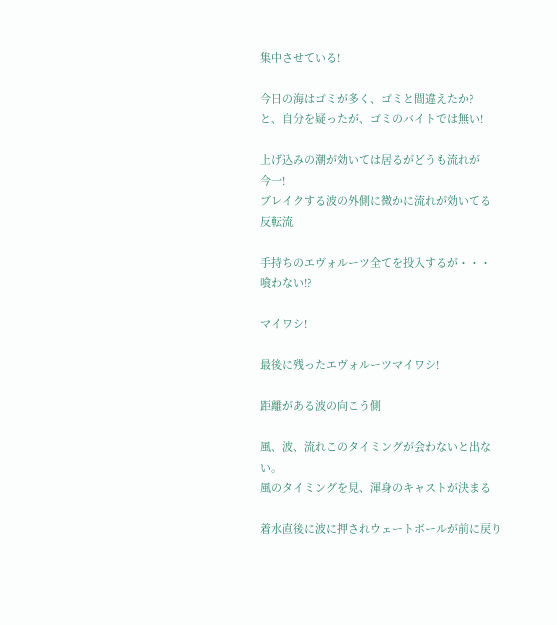集中させている!

今日の海はゴミが多く、ゴミと間違えたか?
と、自分を疑ったが、ゴミのバイトでは無い!

上げ込みの潮が効いては居るがどうも流れが
今一!
ブレイクする波の外側に微かに流れが効いてる
反転流

手持ちのエヴォルーツ全てを投入するが・・・
喰わない!?

マイワシ!

最後に残ったエヴォルーツマイワシ!

距離がある波の向こう側

風、波、流れこのタイミングが会わないと出ない。
風のタイミングを見、渾身のキャストが決まる

着水直後に波に押されウェートボールが前に戻り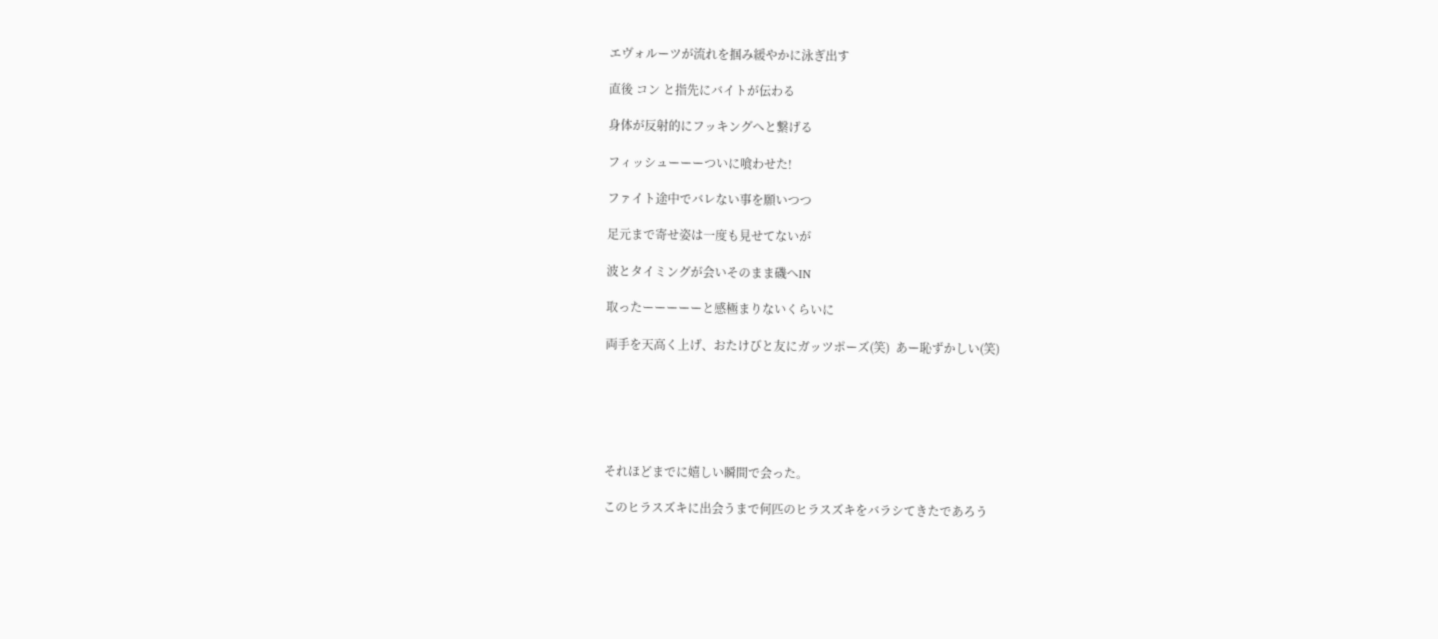エヴォルーツが流れを掴み緩やかに泳ぎ出す

直後 コン と指先にバイトが伝わる

身体が反射的にフッキングへと繋げる

フィッシューーーついに喰わせた!

ファイト途中でバレない事を願いつつ

足元まで寄せ姿は一度も見せてないが

波とタイミングが会いそのまま磯へIN

取ったーーーーーと感極まりないくらいに

両手を天高く上げ、おたけびと友にガッツポーズ(笑)  あー恥ずかしい(笑)






それほどまでに嬉しい瞬間で会った。

このヒラスズキに出会うまで何匹のヒラスズキをバラシてきたであろう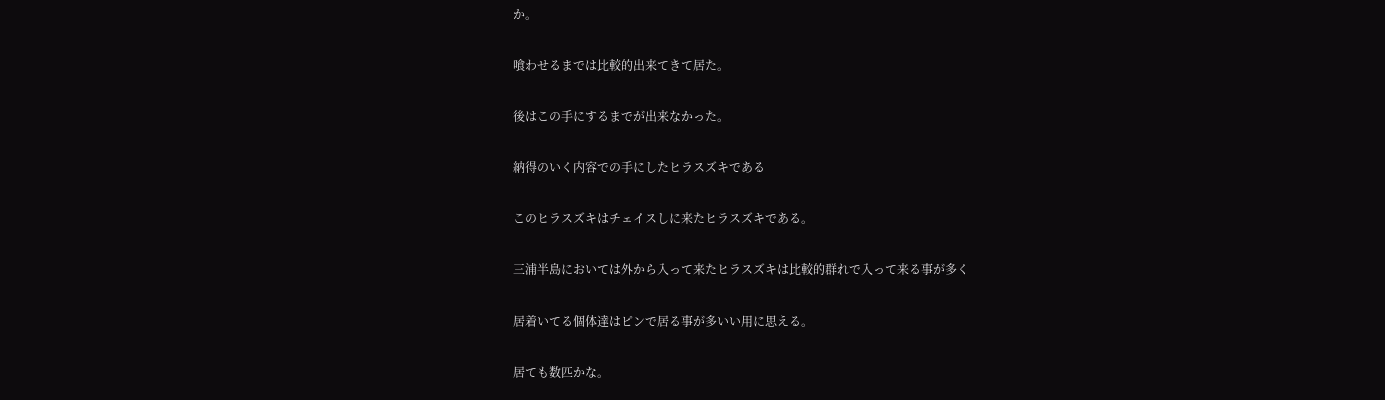か。

喰わせるまでは比較的出来てきて居た。

後はこの手にするまでが出来なかった。

納得のいく内容での手にしたヒラスズキである

このヒラスズキはチェイスしに来たヒラスズキである。

三浦半島においては外から入って来たヒラスズキは比較的群れで入って来る事が多く

居着いてる個体達はピンで居る事が多いい用に思える。

居ても数匹かな。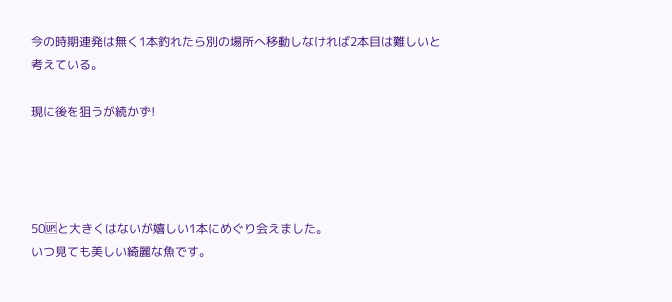今の時期連発は無く1本釣れたら別の場所へ移動しなければ2本目は難しいと考えている。

現に後を狙うが続かず!




50🆙と大きくはないが嬉しい1本にめぐり会えました。
いつ見ても美しい綺麗な魚です。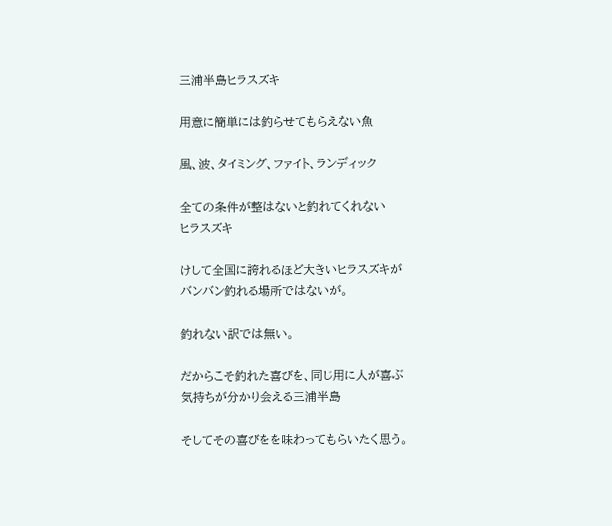三浦半島ヒラスズキ

用意に簡単には釣らせてもらえない魚

風、波、タイミング、ファイト、ランディック

全ての条件が整はないと釣れてくれない
ヒラスズキ

けして全国に誇れるほど大きいヒラスズキが
バンバン釣れる場所ではないが。

釣れない訳では無い。

だからこそ釣れた喜びを、同じ用に人が喜ぶ
気持ちが分かり会える三浦半島

そしてその喜びをを味わってもらいたく思う。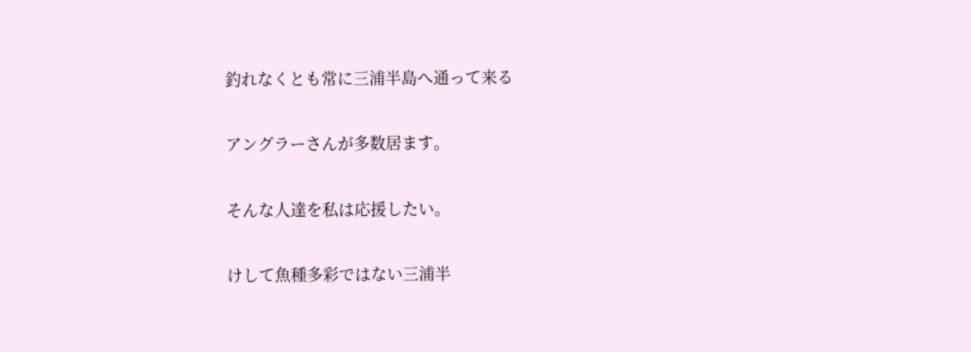釣れなくとも常に三浦半島へ通って来る

アングラーさんが多数居ます。

そんな人達を私は応援したい。

けして魚種多彩ではない三浦半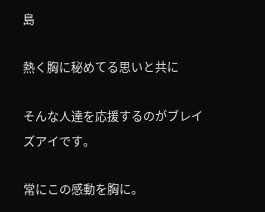島

熱く胸に秘めてる思いと共に

そんな人達を応援するのがブレイズアイです。

常にこの感動を胸に。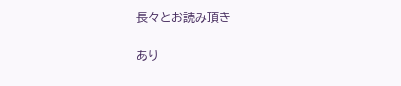長々とお読み頂き

あり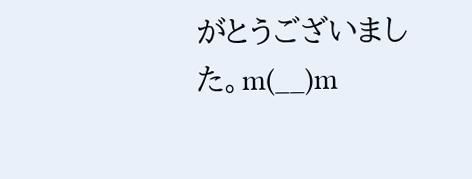がとうございました。m(__)m